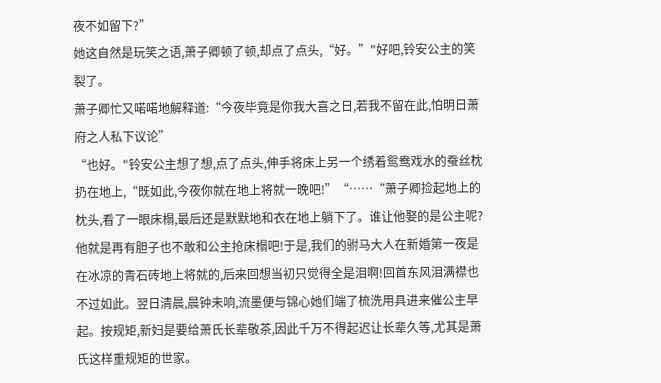夜不如留下?”
她这自然是玩笑之语,萧子卿顿了顿,却点了点头,“好。”"好吧,铃安公主的笑裂了。
萧子卿忙又喏喏地解释道:“今夜毕竟是你我大喜之日,若我不留在此,怕明日萧府之人私下议论”
“也好。"铃安公主想了想,点了点头,伸手将床上另一个绣着鸳鸯戏水的蚕丝枕扔在地上,“既如此,今夜你就在地上将就一晚吧!”“……“萧子卿捡起地上的枕头,看了一眼床榻,最后还是默默地和衣在地上躺下了。谁让他娶的是公主呢?他就是再有胆子也不敢和公主抢床榻吧!于是,我们的驸马大人在新婚第一夜是在冰凉的青石砖地上将就的,后来回想当初只觉得全是泪啊!回首东风泪满襟也不过如此。翌日清晨,晨钟未响,流墨便与锦心她们端了梳洗用具进来催公主早起。按规矩,新妇是要给萧氏长辈敬茶,因此千万不得起迟让长辈久等,尤其是萧氏这样重规矩的世家。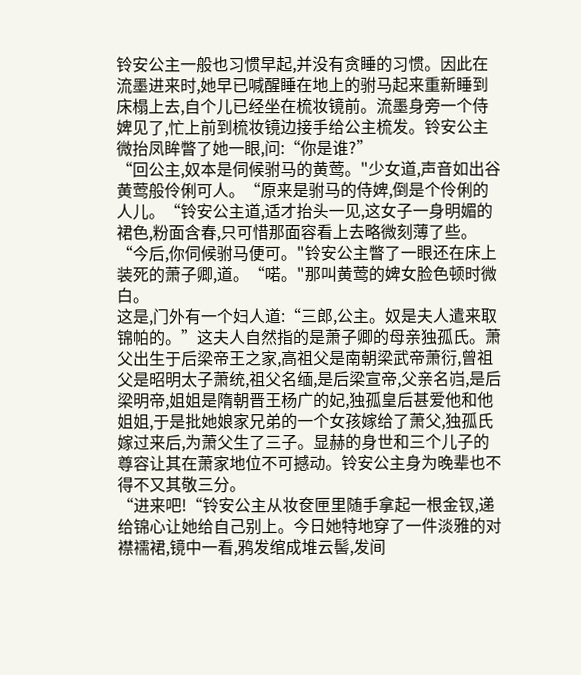铃安公主一般也习惯早起,并没有贪睡的习惯。因此在流墨进来时,她早已喊醒睡在地上的驸马起来重新睡到床榻上去,自个儿已经坐在梳妆镜前。流墨身旁一个侍婢见了,忙上前到梳妆镜边接手给公主梳发。铃安公主微抬凤眸瞥了她一眼,问:“你是谁?”
“回公主,奴本是伺候驸马的黄莺。"少女道,声音如出谷黄莺般伶俐可人。“原来是驸马的侍婢,倒是个伶俐的人儿。“铃安公主道,适才抬头一见,这女子一身明媚的裙色,粉面含春,只可惜那面容看上去略微刻薄了些。“今后,你伺候驸马便可。"铃安公主瞥了一眼还在床上装死的萧子卿,道。“喏。"那叫黄莺的婢女脸色顿时微白。
这是,门外有一个妇人道:“三郎,公主。奴是夫人遣来取锦帕的。”这夫人自然指的是萧子卿的母亲独孤氏。萧父出生于后梁帝王之家,高祖父是南朝梁武帝萧衍,曾祖父是昭明太子萧统,祖父名缅,是后梁宣帝,父亲名岿,是后梁明帝,姐姐是隋朝晋王杨广的妃,独孤皇后甚爱他和他姐姐,于是批她娘家兄弟的一个女孩嫁给了萧父,独孤氏嫁过来后,为萧父生了三子。显赫的身世和三个儿子的尊容让其在萧家地位不可撼动。铃安公主身为晚辈也不得不又其敬三分。
“进来吧!“铃安公主从妆奁匣里随手拿起一根金钗,递给锦心让她给自己别上。今日她特地穿了一件淡雅的对襟襦裙,镜中一看,鸦发绾成堆云髻,发间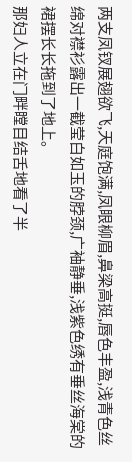两支凤钗展翅欲飞,天庭饱满,凤眼柳眉,鼻梁高挺,唇色丰盈,浅青色丝绵对襟衫露出一截莹白如玉的脖颈,广袖静垂,浅紫色绣有垂丝海棠的裙摆长长拖到了地上。
那妇人立在门畔瞠目结舌地看了半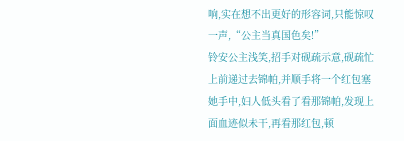响,实在想不出更好的形容词,只能惊叹一声,“公主当真国色矣!”
铃安公主浅笑,招手对砚疏示意,砚疏忙上前递过去锦帕,并顺手将一个红包塞她手中,妇人低头看了看那锦帕,发现上面血迹似未干,再看那红包,顿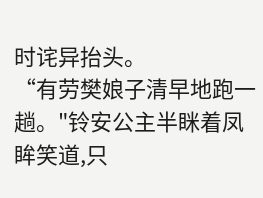时诧异抬头。
“有劳樊娘子清早地跑一趟。"铃安公主半眯着凤眸笑道,只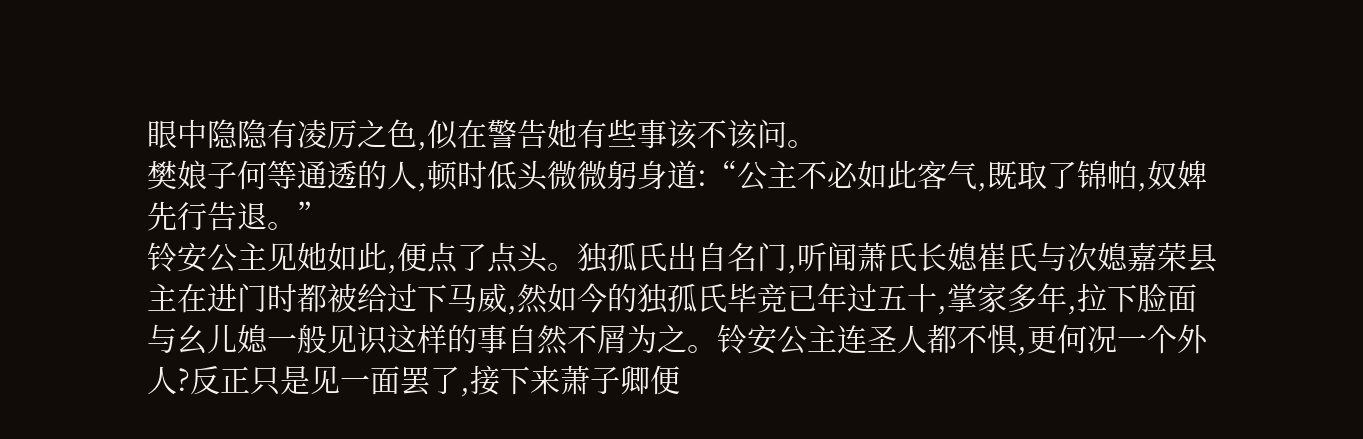眼中隐隐有凌厉之色,似在警告她有些事该不该问。
樊娘子何等通透的人,顿时低头微微躬身道:“公主不必如此客气,既取了锦帕,奴婢先行告退。”
铃安公主见她如此,便点了点头。独孤氏出自名门,听闻萧氏长媳崔氏与次媳嘉荣县主在进门时都被给过下马威,然如今的独孤氏毕竞已年过五十,掌家多年,拉下脸面与幺儿媳一般见识这样的事自然不屑为之。铃安公主连圣人都不惧,更何况一个外人?反正只是见一面罢了,接下来萧子卿便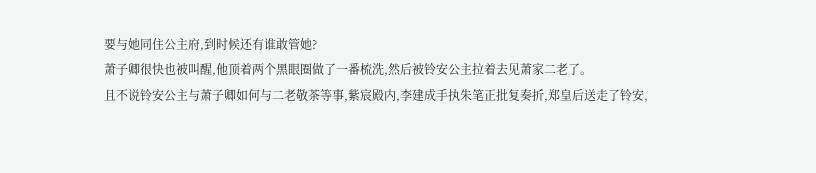要与她同住公主府,到时候还有谁敢管她?
萧子卿很快也被叫醒,他顶着两个黑眼圈做了一番梳洗,然后被铃安公主拉着去见萧家二老了。
且不说铃安公主与萧子卿如何与二老敬茶等事,紫宸殿内,李建成手执朱笔正批复奏折,郑皇后送走了铃安,